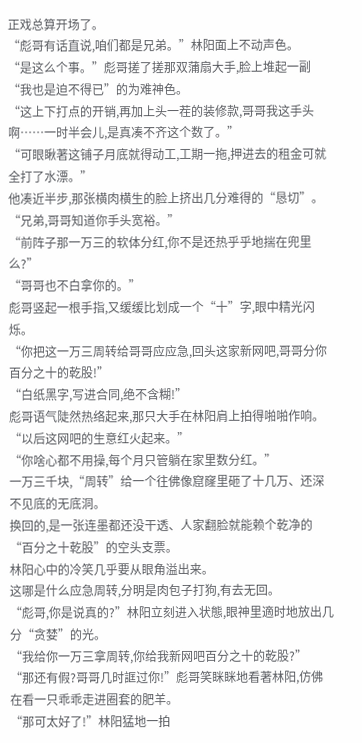正戏总算开场了。
“彪哥有话直说,咱们都是兄弟。”林阳面上不动声色。
“是这么个事。”彪哥搓了搓那双蒲扇大手,脸上堆起一副“我也是迫不得已”的为难神色。
“这上下打点的开销,再加上头一茬的装修款,哥哥我这手头啊……一时半会儿,是真凑不齐这个数了。”
“可眼瞅著这铺子月底就得动工,工期一拖,押进去的租金可就全打了水漂。”
他凑近半步,那张横肉横生的脸上挤出几分难得的“恳切”。
“兄弟,哥哥知道你手头宽裕。”
“前阵子那一万三的软体分红,你不是还热乎乎地揣在兜里么?”
“哥哥也不白拿你的。”
彪哥竖起一根手指,又缓缓比划成一个“十”字,眼中精光闪烁。
“你把这一万三周转给哥哥应应急,回头这家新网吧,哥哥分你百分之十的乾股!”
“白纸黑字,写进合同,绝不含糊!”
彪哥语气陡然热络起来,那只大手在林阳肩上拍得啪啪作响。
“以后这网吧的生意红火起来。”
“你啥心都不用操,每个月只管躺在家里数分红。”
一万三千块,“周转”给一个往佛像窟窿里砸了十几万、还深不见底的无底洞。
换回的,是一张连墨都还没干透、人家翻脸就能赖个乾净的“百分之十乾股”的空头支票。
林阳心中的冷笑几乎要从眼角溢出来。
这哪是什么应急周转,分明是肉包子打狗,有去无回。
“彪哥,你是说真的?”林阳立刻进入状態,眼神里適时地放出几分“贪婪”的光。
“我给你一万三拿周转,你给我新网吧百分之十的乾股?”
“那还有假?哥哥几时誆过你!”彪哥笑眯眯地看著林阳,仿佛在看一只乖乖走进圈套的肥羊。
“那可太好了!”林阳猛地一拍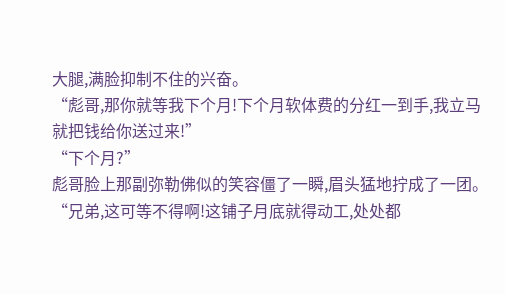大腿,满脸抑制不住的兴奋。
“彪哥,那你就等我下个月!下个月软体费的分红一到手,我立马就把钱给你送过来!”
“下个月?”
彪哥脸上那副弥勒佛似的笑容僵了一瞬,眉头猛地拧成了一团。
“兄弟,这可等不得啊!这铺子月底就得动工,处处都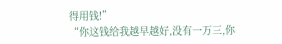得用钱!”
“你这钱给我越早越好,没有一万三,你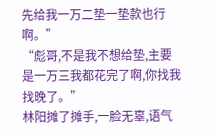先给我一万二垫一垫款也行啊。”
“彪哥,不是我不想给垫,主要是一万三我都花完了啊,你找我找晚了。”
林阳摊了摊手,一脸无辜,语气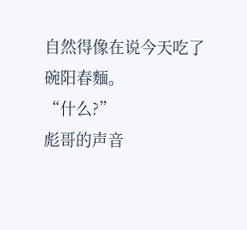自然得像在说今天吃了碗阳春麵。
“什么?”
彪哥的声音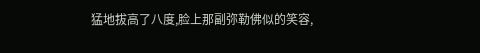猛地拔高了八度,脸上那副弥勒佛似的笑容,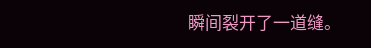瞬间裂开了一道缝。